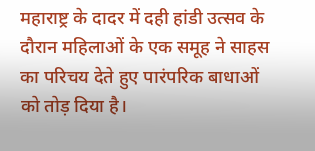महाराष्ट्र के दादर में दही हांडी उत्सव के दौरान महिलाओं के एक समूह ने साहस का परिचय देते हुए पारंपरिक बाधाओं को तोड़ दिया है।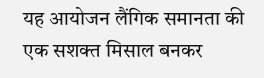यह आयोजन लैंगिक समानता की एक सशक्त मिसाल बनकर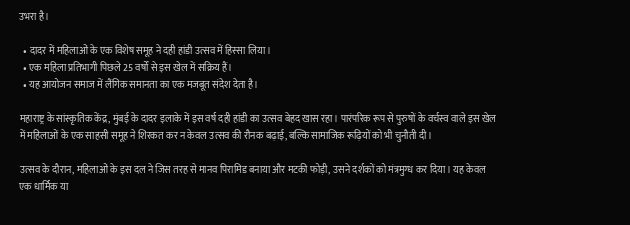उभरा है।

  • दादर में महिलाओं के एक विशेष समूह ने दही हांडी उत्सव में हिस्सा लिया।
  • एक महिला प्रतिभागी पिछले 25 वर्षों से इस खेल में सक्रिय हैं।
  • यह आयोजन समाज में लैंगिक समानता का एक मजबूत संदेश देता है।

महाराष्ट्र के सांस्कृतिक केंद्र, मुंबई के दादर इलाके में इस वर्ष दही हांडी का उत्सव बेहद खास रहा। पारंपरिक रूप से पुरुषों के वर्चस्व वाले इस खेल में महिलाओं के एक साहसी समूह ने शिरकत कर न केवल उत्सव की रौनक बढ़ाई, बल्कि सामाजिक रूढ़ियों को भी चुनौती दी।

उत्सव के दौरान, महिलाओं के इस दल ने जिस तरह से मानव पिरामिड बनाया और मटकी फोड़ी, उसने दर्शकों को मंत्रमुग्ध कर दिया। यह केवल एक धार्मिक या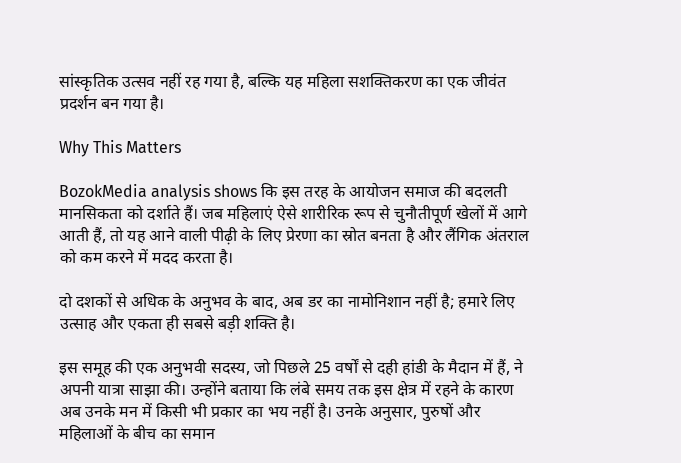सांस्कृतिक उत्सव नहीं रह गया है, बल्कि यह महिला सशक्तिकरण का एक जीवंत प्रदर्शन बन गया है।

Why This Matters

BozokMedia analysis shows कि इस तरह के आयोजन समाज की बदलती मानसिकता को दर्शाते हैं। जब महिलाएं ऐसे शारीरिक रूप से चुनौतीपूर्ण खेलों में आगे आती हैं, तो यह आने वाली पीढ़ी के लिए प्रेरणा का स्रोत बनता है और लैंगिक अंतराल को कम करने में मदद करता है।

दो दशकों से अधिक के अनुभव के बाद, अब डर का नामोनिशान नहीं है; हमारे लिए उत्साह और एकता ही सबसे बड़ी शक्ति है।

इस समूह की एक अनुभवी सदस्य, जो पिछले 25 वर्षों से दही हांडी के मैदान में हैं, ने अपनी यात्रा साझा की। उन्होंने बताया कि लंबे समय तक इस क्षेत्र में रहने के कारण अब उनके मन में किसी भी प्रकार का भय नहीं है। उनके अनुसार, पुरुषों और महिलाओं के बीच का समान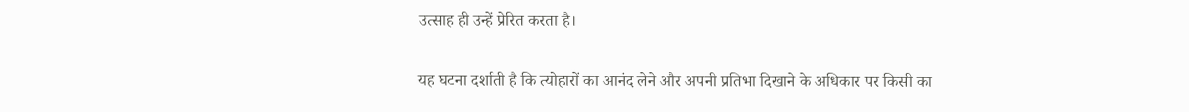उत्साह ही उन्हें प्रेरित करता है।

यह घटना दर्शाती है कि त्योहारों का आनंद लेने और अपनी प्रतिभा दिखाने के अधिकार पर किसी का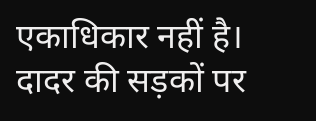एकाधिकार नहीं है। दादर की सड़कों पर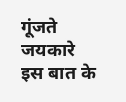गूंजते जयकारे इस बात के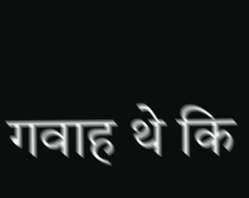गवाह थे कि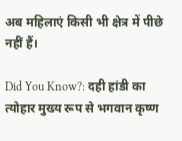अब महिलाएं किसी भी क्षेत्र में पीछे नहीं हैं।

Did You Know?: दही हांडी का त्योहार मुख्य रूप से भगवान कृष्ण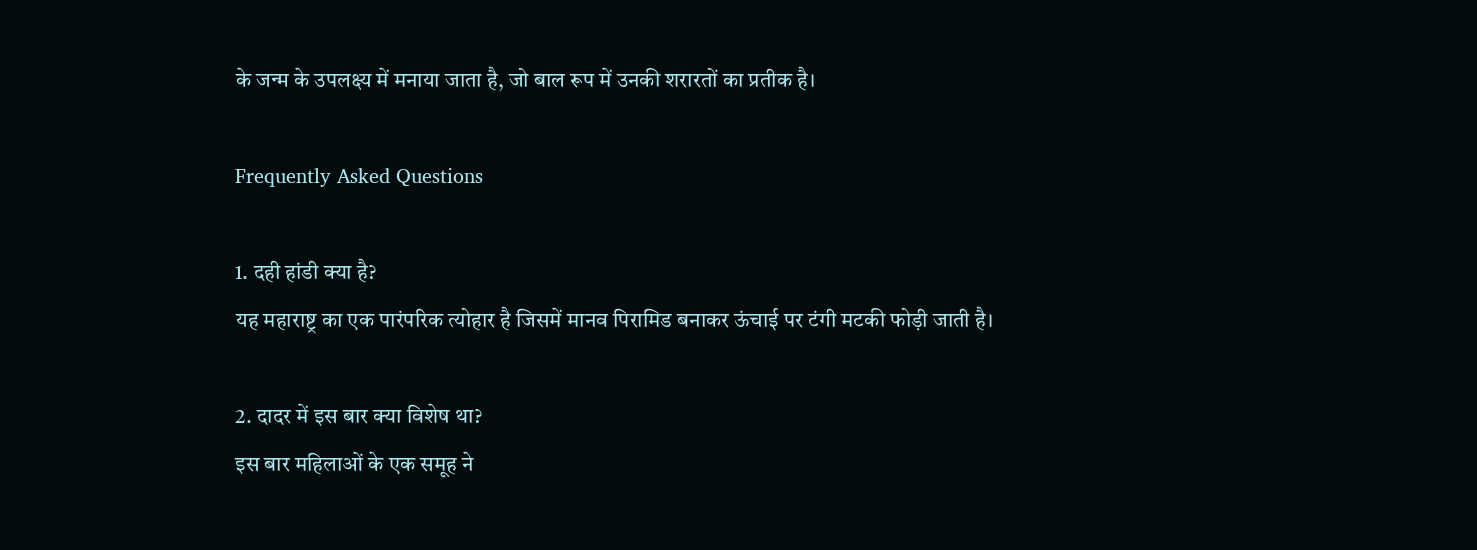के जन्म के उपलक्ष्य में मनाया जाता है, जो बाल रूप में उनकी शरारतों का प्रतीक है।

Frequently Asked Questions

1. दही हांडी क्या है?
यह महाराष्ट्र का एक पारंपरिक त्योहार है जिसमें मानव पिरामिड बनाकर ऊंचाई पर टंगी मटकी फोड़ी जाती है।

2. दादर में इस बार क्या विशेष था?
इस बार महिलाओं के एक समूह ने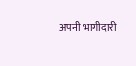अपनी भागीदारी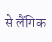से लैंगिक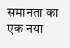समानता का एक नया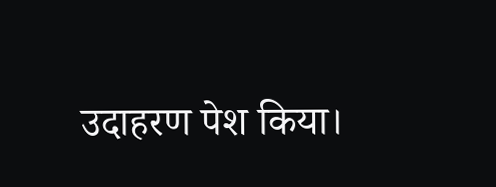उदाहरण पेश किया।